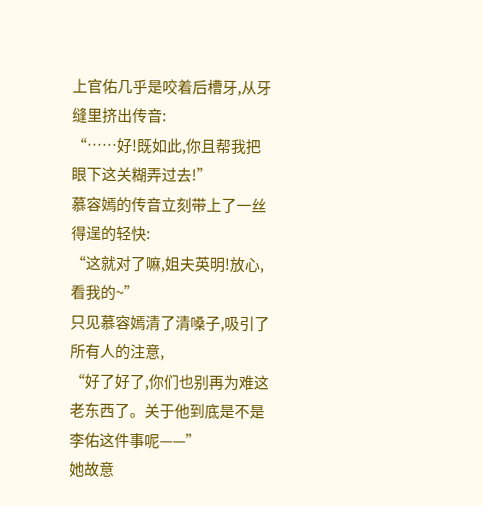上官佑几乎是咬着后槽牙,从牙缝里挤出传音:
“……好!既如此,你且帮我把眼下这关糊弄过去!”
慕容嫣的传音立刻带上了一丝得逞的轻快:
“这就对了嘛,姐夫英明!放心,看我的~”
只见慕容嫣清了清嗓子,吸引了所有人的注意,
“好了好了,你们也别再为难这老东西了。关于他到底是不是李佑这件事呢——”
她故意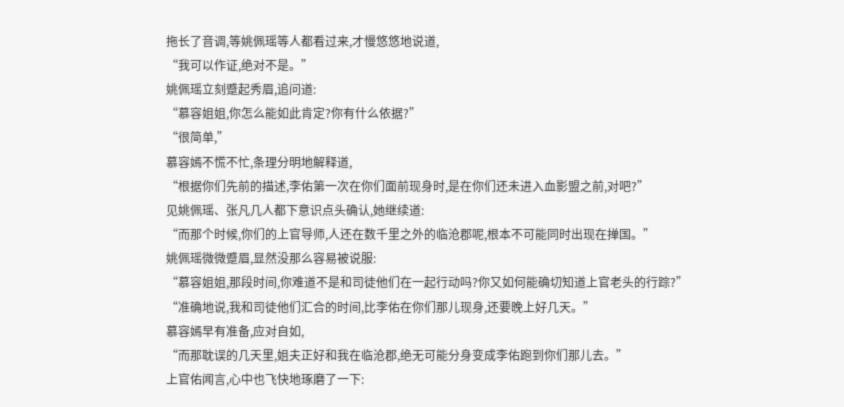拖长了音调,等姚佩瑶等人都看过来,才慢悠悠地说道,
“我可以作证,绝对不是。”
姚佩瑶立刻蹙起秀眉,追问道:
“慕容姐姐,你怎么能如此肯定?你有什么依据?”
“很简单,”
慕容嫣不慌不忙,条理分明地解释道,
“根据你们先前的描述,李佑第一次在你们面前现身时,是在你们还未进入血影盟之前,对吧?”
见姚佩瑶、张凡几人都下意识点头确认,她继续道:
“而那个时候,你们的上官导师,人还在数千里之外的临沧郡呢,根本不可能同时出现在掸国。”
姚佩瑶微微蹙眉,显然没那么容易被说服:
“慕容姐姐,那段时间,你难道不是和司徒他们在一起行动吗?你又如何能确切知道上官老头的行踪?”
“准确地说,我和司徒他们汇合的时间,比李佑在你们那儿现身,还要晚上好几天。”
慕容嫣早有准备,应对自如,
“而那耽误的几天里,姐夫正好和我在临沧郡,绝无可能分身变成李佑跑到你们那儿去。”
上官佑闻言,心中也飞快地琢磨了一下: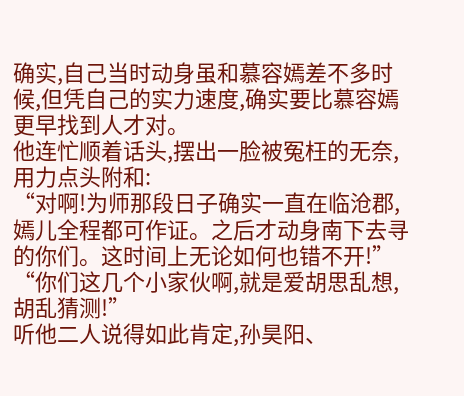确实,自己当时动身虽和慕容嫣差不多时候,但凭自己的实力速度,确实要比慕容嫣更早找到人才对。
他连忙顺着话头,摆出一脸被冤枉的无奈,用力点头附和:
“对啊!为师那段日子确实一直在临沧郡,嫣儿全程都可作证。之后才动身南下去寻的你们。这时间上无论如何也错不开!”
“你们这几个小家伙啊,就是爱胡思乱想,胡乱猜测!”
听他二人说得如此肯定,孙昊阳、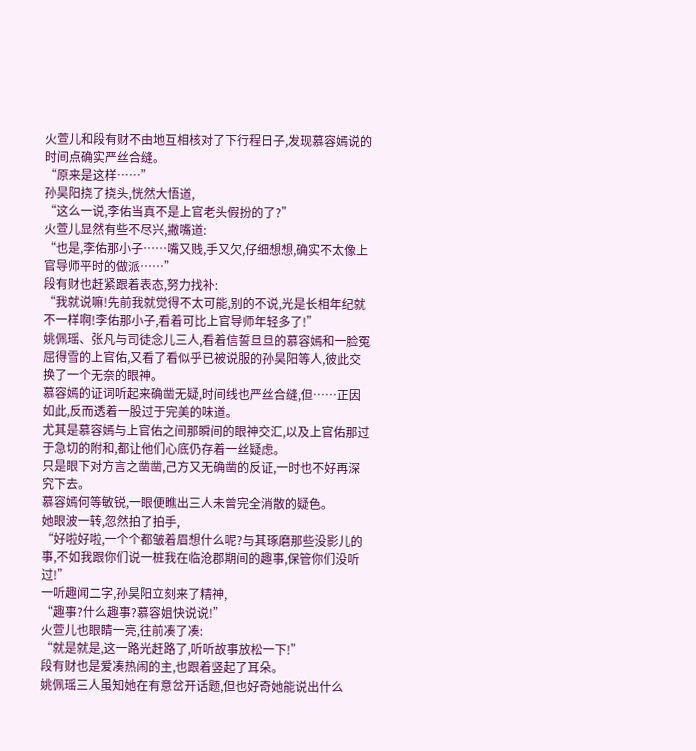火萱儿和段有财不由地互相核对了下行程日子,发现慕容嫣说的时间点确实严丝合缝。
“原来是这样……”
孙昊阳挠了挠头,恍然大悟道,
“这么一说,李佑当真不是上官老头假扮的了?”
火萱儿显然有些不尽兴,撇嘴道:
“也是,李佑那小子……嘴又贱,手又欠,仔细想想,确实不太像上官导师平时的做派……”
段有财也赶紧跟着表态,努力找补:
“我就说嘛!先前我就觉得不太可能,别的不说,光是长相年纪就不一样啊!李佑那小子,看着可比上官导师年轻多了!”
姚佩瑶、张凡与司徒念儿三人,看着信誓旦旦的慕容嫣和一脸冤屈得雪的上官佑,又看了看似乎已被说服的孙昊阳等人,彼此交换了一个无奈的眼神。
慕容嫣的证词听起来确凿无疑,时间线也严丝合缝,但……正因如此,反而透着一股过于完美的味道。
尤其是慕容嫣与上官佑之间那瞬间的眼神交汇,以及上官佑那过于急切的附和,都让他们心底仍存着一丝疑虑。
只是眼下对方言之凿凿,己方又无确凿的反证,一时也不好再深究下去。
慕容嫣何等敏锐,一眼便瞧出三人未曾完全消散的疑色。
她眼波一转,忽然拍了拍手,
“好啦好啦,一个个都皱着眉想什么呢?与其琢磨那些没影儿的事,不如我跟你们说一桩我在临沧郡期间的趣事,保管你们没听过!”
一听趣闻二字,孙昊阳立刻来了精神,
“趣事?什么趣事?慕容姐快说说!”
火萱儿也眼睛一亮,往前凑了凑:
“就是就是,这一路光赶路了,听听故事放松一下!”
段有财也是爱凑热闹的主,也跟着竖起了耳朵。
姚佩瑶三人虽知她在有意岔开话题,但也好奇她能说出什么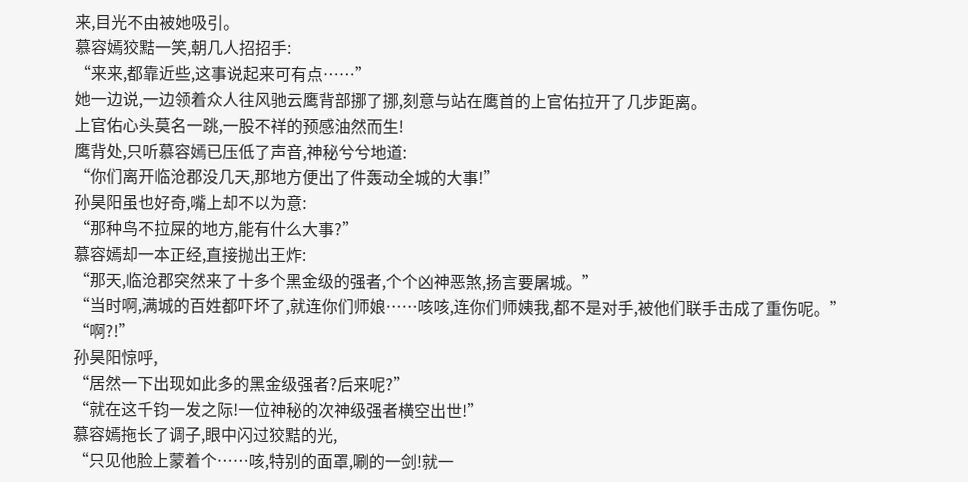来,目光不由被她吸引。
慕容嫣狡黠一笑,朝几人招招手:
“来来,都靠近些,这事说起来可有点……”
她一边说,一边领着众人往风驰云鹰背部挪了挪,刻意与站在鹰首的上官佑拉开了几步距离。
上官佑心头莫名一跳,一股不祥的预感油然而生!
鹰背处,只听慕容嫣已压低了声音,神秘兮兮地道:
“你们离开临沧郡没几天,那地方便出了件轰动全城的大事!”
孙昊阳虽也好奇,嘴上却不以为意:
“那种鸟不拉屎的地方,能有什么大事?”
慕容嫣却一本正经,直接抛出王炸:
“那天,临沧郡突然来了十多个黑金级的强者,个个凶神恶煞,扬言要屠城。”
“当时啊,满城的百姓都吓坏了,就连你们师娘……咳咳,连你们师姨我,都不是对手,被他们联手击成了重伤呢。”
“啊?!”
孙昊阳惊呼,
“居然一下出现如此多的黑金级强者?后来呢?”
“就在这千钧一发之际!一位神秘的次神级强者横空出世!”
慕容嫣拖长了调子,眼中闪过狡黠的光,
“只见他脸上蒙着个……咳,特别的面罩,唰的一剑!就一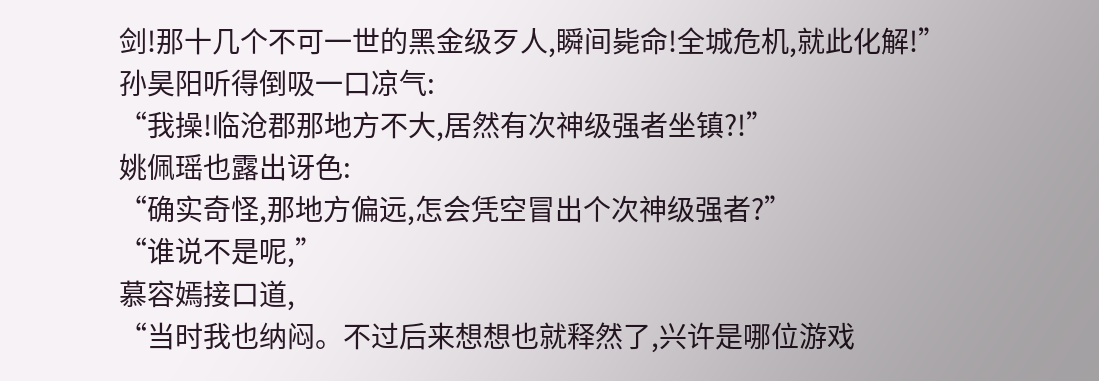剑!那十几个不可一世的黑金级歹人,瞬间毙命!全城危机,就此化解!”
孙昊阳听得倒吸一口凉气:
“我操!临沧郡那地方不大,居然有次神级强者坐镇?!”
姚佩瑶也露出讶色:
“确实奇怪,那地方偏远,怎会凭空冒出个次神级强者?”
“谁说不是呢,”
慕容嫣接口道,
“当时我也纳闷。不过后来想想也就释然了,兴许是哪位游戏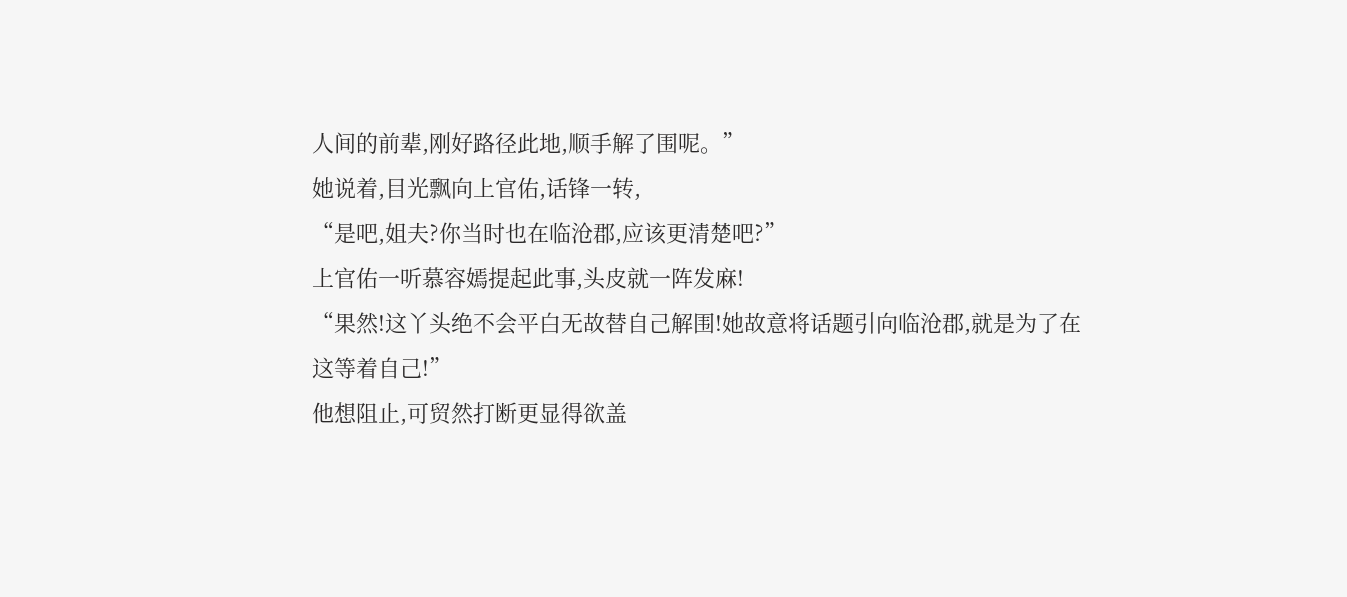人间的前辈,刚好路径此地,顺手解了围呢。”
她说着,目光飘向上官佑,话锋一转,
“是吧,姐夫?你当时也在临沧郡,应该更清楚吧?”
上官佑一听慕容嫣提起此事,头皮就一阵发麻!
“果然!这丫头绝不会平白无故替自己解围!她故意将话题引向临沧郡,就是为了在这等着自己!”
他想阻止,可贸然打断更显得欲盖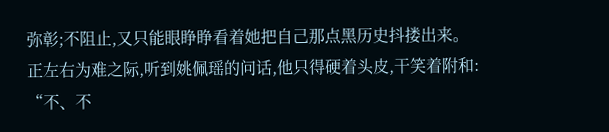弥彰;不阻止,又只能眼睁睁看着她把自己那点黑历史抖搂出来。
正左右为难之际,听到姚佩瑶的问话,他只得硬着头皮,干笑着附和:
“不、不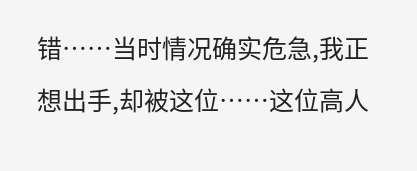错……当时情况确实危急,我正想出手,却被这位……这位高人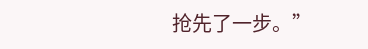抢先了一步。”